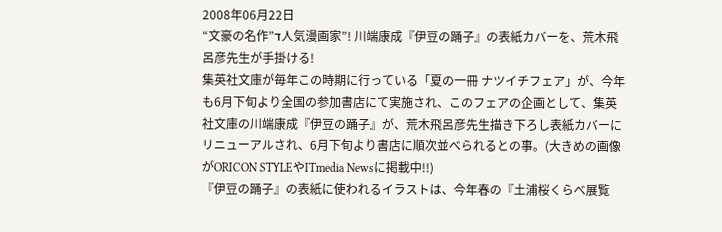2008年06月22日
“文豪の名作”ד人気漫画家”! 川端康成『伊豆の踊子』の表紙カバーを、荒木飛呂彦先生が手掛ける!
集英社文庫が毎年この時期に行っている「夏の一冊 ナツイチフェア」が、今年も6月下旬より全国の参加書店にて実施され、このフェアの企画として、集英社文庫の川端康成『伊豆の踊子』が、荒木飛呂彦先生描き下ろし表紙カバーにリニューアルされ、6月下旬より書店に順次並べられるとの事。(大きめの画像がORICON STYLEやITmedia Newsに掲載中!!)
『伊豆の踊子』の表紙に使われるイラストは、今年春の『土浦桜くらべ展覧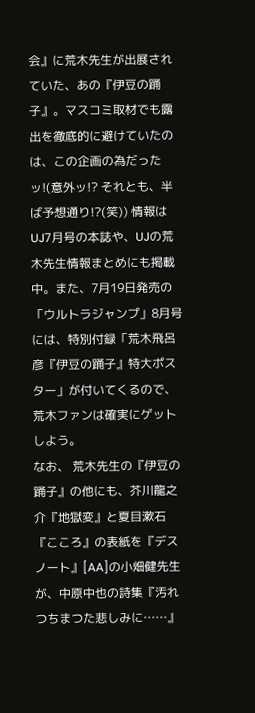会』に荒木先生が出展されていた、あの『伊豆の踊子』。マスコミ取材でも露出を徹底的に避けていたのは、この企画の為だったッ!(意外ッ!? それとも、半ば予想通り!?(笑)) 情報はUJ7月号の本誌や、UJの荒木先生情報まとめにも掲載中。また、7月19日発売の「ウルトラジャンプ」8月号には、特別付録「荒木飛呂彦『伊豆の踊子』特大ポスター」が付いてくるので、荒木ファンは確実にゲットしよう。
なお、 荒木先生の『伊豆の踊子』の他にも、芥川龍之介『地獄変』と夏目漱石『こころ』の表紙を『デスノート』[AA]の小畑健先生が、中原中也の詩集『汚れつちまつた悲しみに……』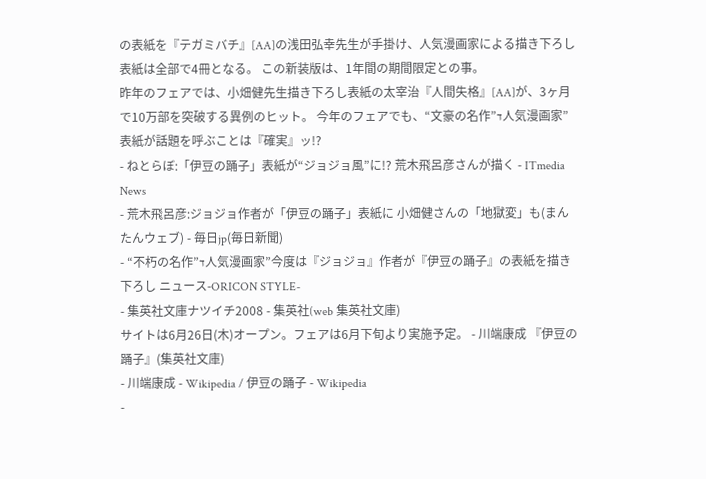の表紙を『テガミバチ』[AA]の浅田弘幸先生が手掛け、人気漫画家による描き下ろし表紙は全部で4冊となる。 この新装版は、1年間の期間限定との事。
昨年のフェアでは、小畑健先生描き下ろし表紙の太宰治『人間失格』[AA]が、3ヶ月で10万部を突破する異例のヒット。 今年のフェアでも、“文豪の名作”ד人気漫画家”表紙が話題を呼ぶことは『確実』ッ!?
- ねとらぼ:「伊豆の踊子」表紙が“ジョジョ風”に!? 荒木飛呂彦さんが描く - ITmedia News
- 荒木飛呂彦:ジョジョ作者が「伊豆の踊子」表紙に 小畑健さんの「地獄変」も(まんたんウェブ) - 毎日jp(毎日新聞)
- “不朽の名作”ד人気漫画家”今度は『ジョジョ』作者が『伊豆の踊子』の表紙を描き下ろし ニュース-ORICON STYLE-
- 集英社文庫ナツイチ2008 - 集英社(web 集英社文庫)
サイトは6月26日(木)オープン。フェアは6月下旬より実施予定。 - 川端康成 『伊豆の踊子』(集英社文庫)
- 川端康成 - Wikipedia / 伊豆の踊子 - Wikipedia
-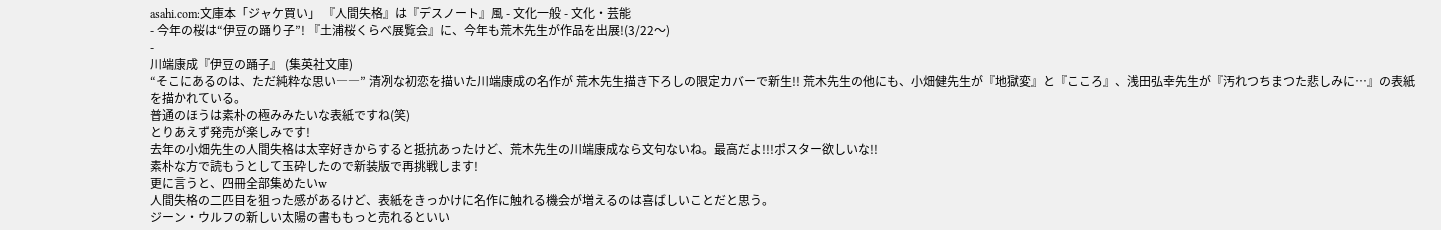asahi.com:文庫本「ジャケ買い」 『人間失格』は『デスノート』風 - 文化一般 - 文化・芸能
- 今年の桜は“伊豆の踊り子”! 『土浦桜くらべ展覧会』に、今年も荒木先生が作品を出展!(3/22〜)
-
川端康成『伊豆の踊子』 (集英社文庫)
“そこにあるのは、ただ純粋な思い――” 清冽な初恋を描いた川端康成の名作が 荒木先生描き下ろしの限定カバーで新生!! 荒木先生の他にも、小畑健先生が『地獄変』と『こころ』、浅田弘幸先生が『汚れつちまつた悲しみに…』の表紙を描かれている。
普通のほうは素朴の極みみたいな表紙ですね(笑)
とりあえず発売が楽しみです!
去年の小畑先生の人間失格は太宰好きからすると抵抗あったけど、荒木先生の川端康成なら文句ないね。最高だよ!!!ポスター欲しいな!!
素朴な方で読もうとして玉砕したので新装版で再挑戦します!
更に言うと、四冊全部集めたいw
人間失格の二匹目を狙った感があるけど、表紙をきっかけに名作に触れる機会が増えるのは喜ばしいことだと思う。
ジーン・ウルフの新しい太陽の書ももっと売れるといい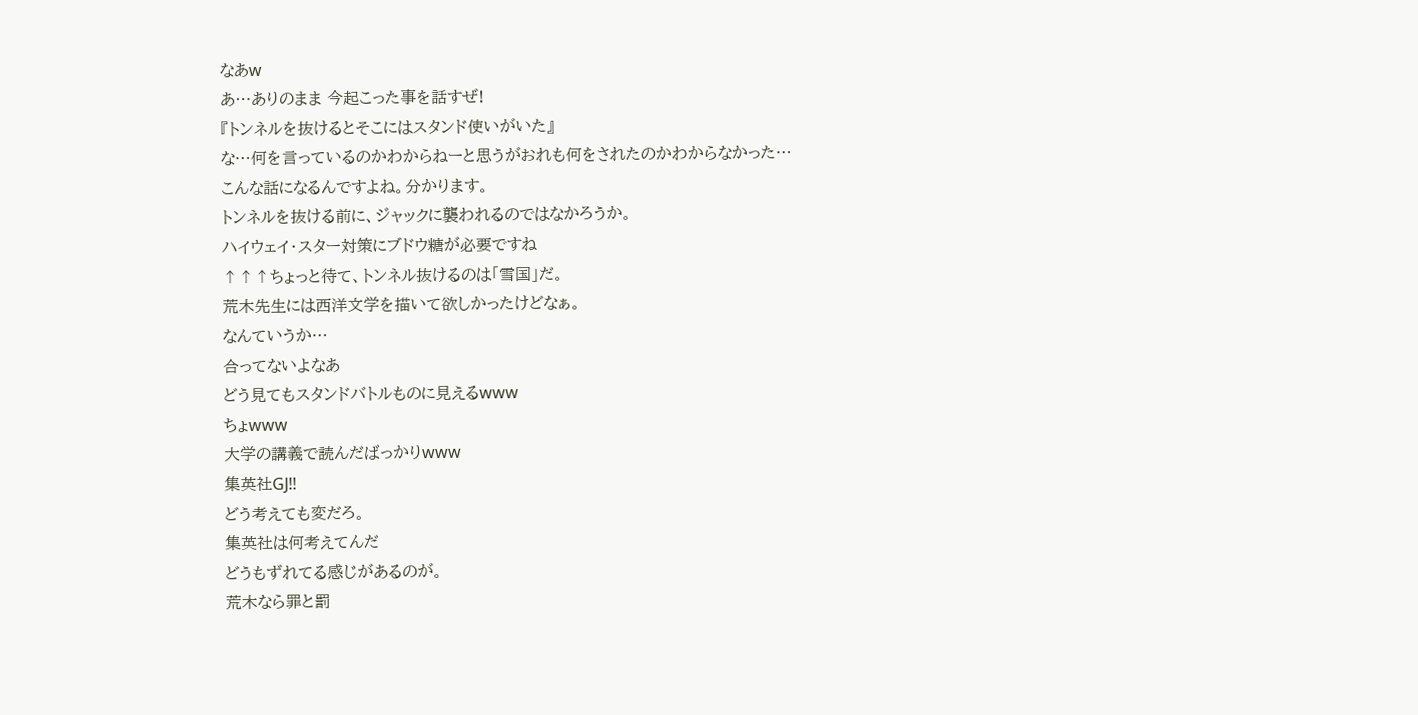なあw
あ…ありのまま 今起こった事を話すぜ!
『トンネルを抜けるとそこにはスタンド使いがいた』
な…何を言っているのかわからねーと思うがおれも何をされたのかわからなかった…
こんな話になるんですよね。分かります。
トンネルを抜ける前に、ジャックに襲われるのではなかろうか。
ハイウェイ・スター対策にブドウ糖が必要ですね
↑↑↑ちょっと待て、トンネル抜けるのは「雪国」だ。
荒木先生には西洋文学を描いて欲しかったけどなぁ。
なんていうか…
合ってないよなあ
どう見てもスタンドバトルものに見えるwww
ちょwww
大学の講義で読んだばっかりwww
集英社GJ!!
どう考えても変だろ。
集英社は何考えてんだ
どうもずれてる感じがあるのが。
荒木なら罪と罰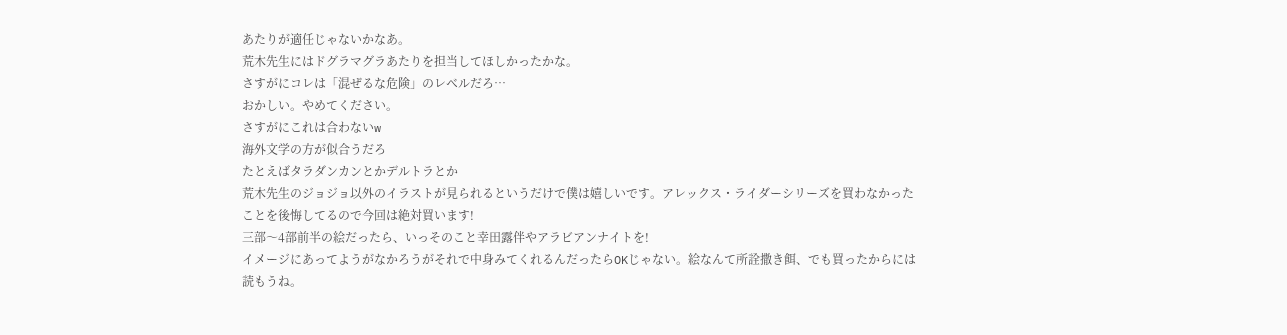あたりが適任じゃないかなあ。
荒木先生にはドグラマグラあたりを担当してほしかったかな。
さすがにコレは「混ぜるな危険」のレベルだろ…
おかしい。やめてください。
さすがにこれは合わないw
海外文学の方が似合うだろ
たとえばタラダンカンとかデルトラとか
荒木先生のジョジョ以外のイラストが見られるというだけで僕は嬉しいです。アレックス・ライダーシリーズを買わなかったことを後悔してるので今回は絶対買います!
三部〜4部前半の絵だったら、いっそのこと幸田露伴やアラビアンナイトを!
イメージにあってようがなかろうがそれで中身みてくれるんだったらOKじゃない。絵なんて所詮撒き餌、でも買ったからには読もうね。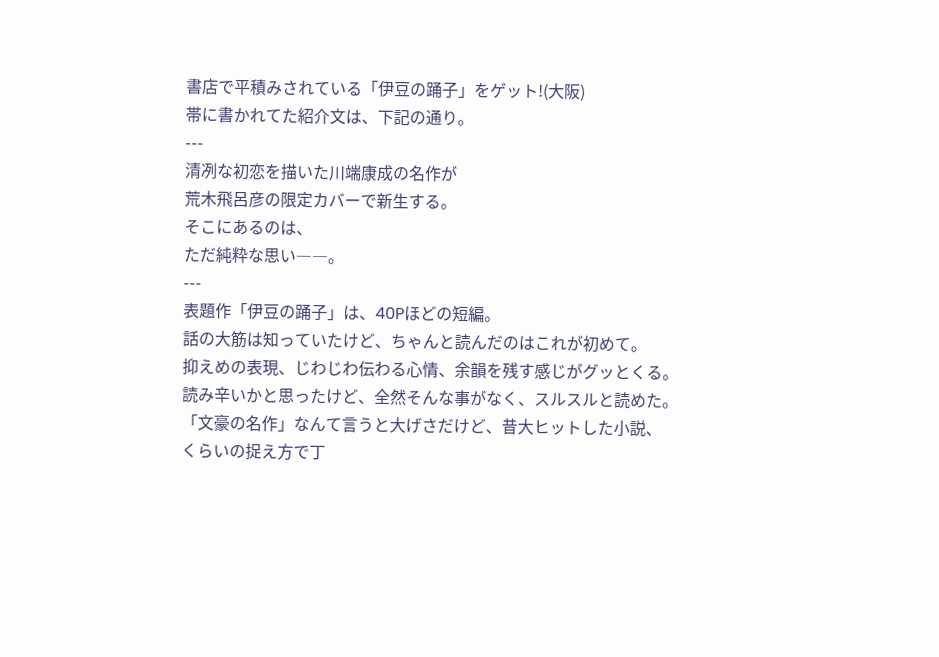書店で平積みされている「伊豆の踊子」をゲット!(大阪)
帯に書かれてた紹介文は、下記の通り。
---
清冽な初恋を描いた川端康成の名作が
荒木飛呂彦の限定カバーで新生する。
そこにあるのは、
ただ純粋な思い――。
---
表題作「伊豆の踊子」は、40Pほどの短編。
話の大筋は知っていたけど、ちゃんと読んだのはこれが初めて。
抑えめの表現、じわじわ伝わる心情、余韻を残す感じがグッとくる。
読み辛いかと思ったけど、全然そんな事がなく、スルスルと読めた。
「文豪の名作」なんて言うと大げさだけど、昔大ヒットした小説、
くらいの捉え方で丁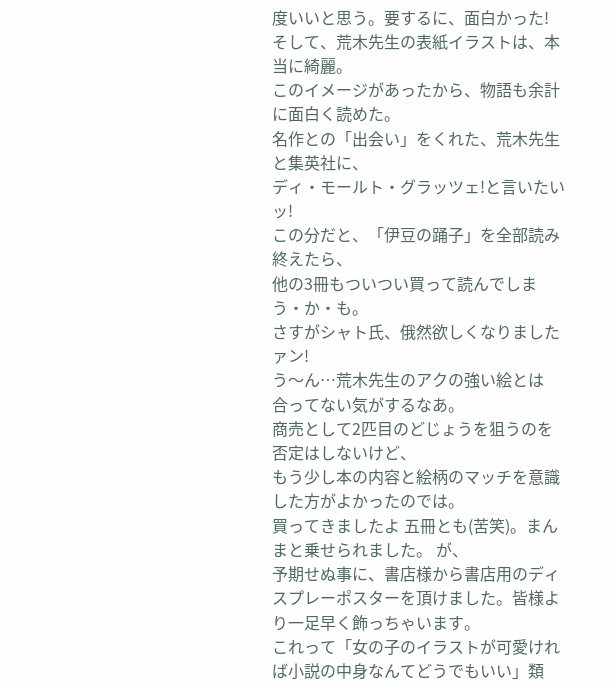度いいと思う。要するに、面白かった!
そして、荒木先生の表紙イラストは、本当に綺麗。
このイメージがあったから、物語も余計に面白く読めた。
名作との「出会い」をくれた、荒木先生と集英社に、
ディ・モールト・グラッツェ!と言いたいッ!
この分だと、「伊豆の踊子」を全部読み終えたら、
他の3冊もついつい買って読んでしまう・か・も。
さすがシャト氏、俄然欲しくなりましたァン!
う〜ん…荒木先生のアクの強い絵とは
合ってない気がするなあ。
商売として2匹目のどじょうを狙うのを否定はしないけど、
もう少し本の内容と絵柄のマッチを意識した方がよかったのでは。
買ってきましたよ 五冊とも(苦笑)。まんまと乗せられました。 が、
予期せぬ事に、書店様から書店用のディスプレーポスターを頂けました。皆様より一足早く飾っちゃいます。
これって「女の子のイラストが可愛ければ小説の中身なんてどうでもいい」類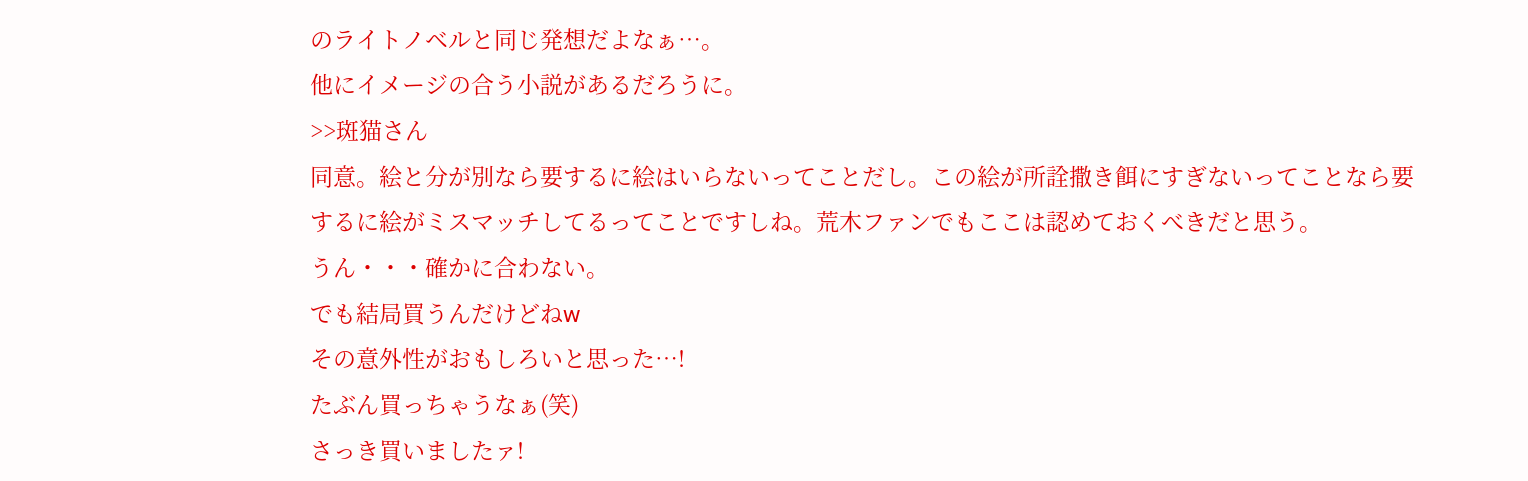のライトノベルと同じ発想だよなぁ…。
他にイメージの合う小説があるだろうに。
>>斑猫さん
同意。絵と分が別なら要するに絵はいらないってことだし。この絵が所詮撒き餌にすぎないってことなら要するに絵がミスマッチしてるってことですしね。荒木ファンでもここは認めておくべきだと思う。
うん・・・確かに合わない。
でも結局買うんだけどねw
その意外性がおもしろいと思った…!
たぶん買っちゃうなぁ(笑)
さっき買いましたァ!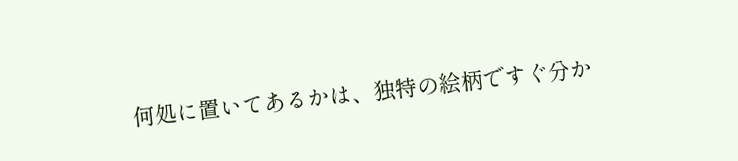何処に置いてあるかは、独特の絵柄ですぐ分か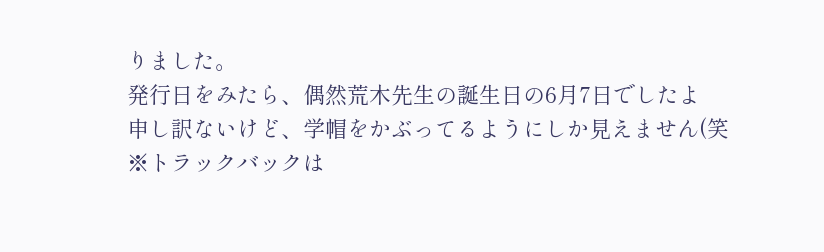りました。
発行日をみたら、偶然荒木先生の誕生日の6月7日でしたよ
申し訳ないけど、学帽をかぶってるようにしか見えません(笑
※トラックバックは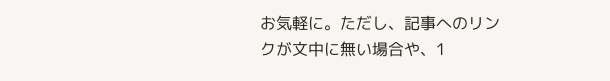お気軽に。ただし、記事へのリンクが文中に無い場合や、1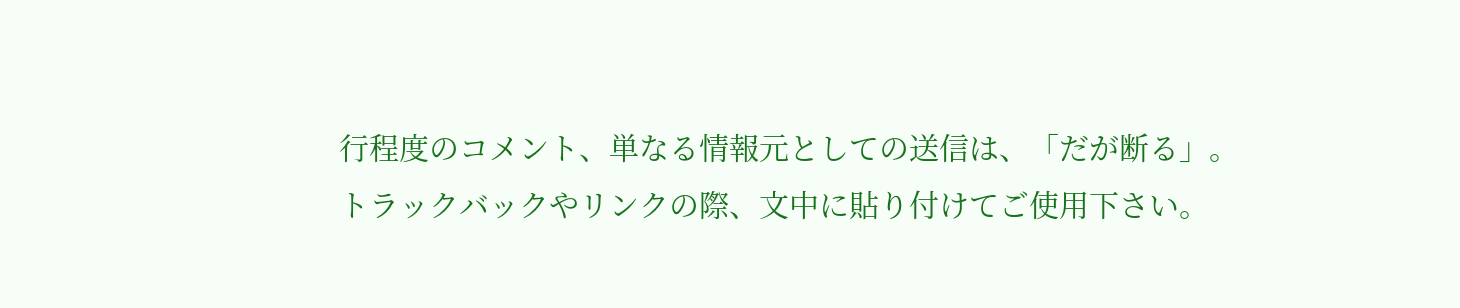行程度のコメント、単なる情報元としての送信は、「だが断る」。
トラックバックやリンクの際、文中に貼り付けてご使用下さい。